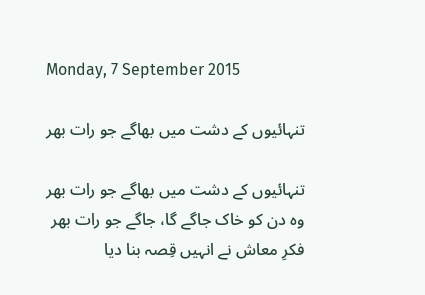Monday, 7 September 2015

تنہائیوں کے دشت میں بھاگے جو رات بھر

تنہائیوں کے دشت میں بھاگے جو رات بھر
وہ دن کو خاک جاگے گا، جاگے جو رات بھر
فکرِ معاش نے انہیں قِصہ بنا دیا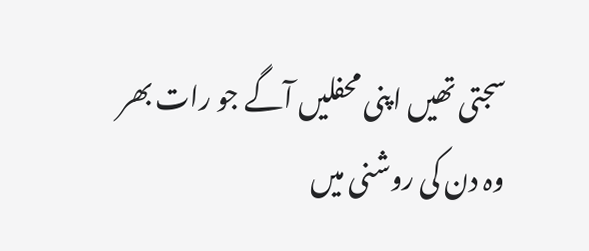سجتی تھیں اپنی محفلیں آگے جو رات بھر
وہ دن کی روشنی میں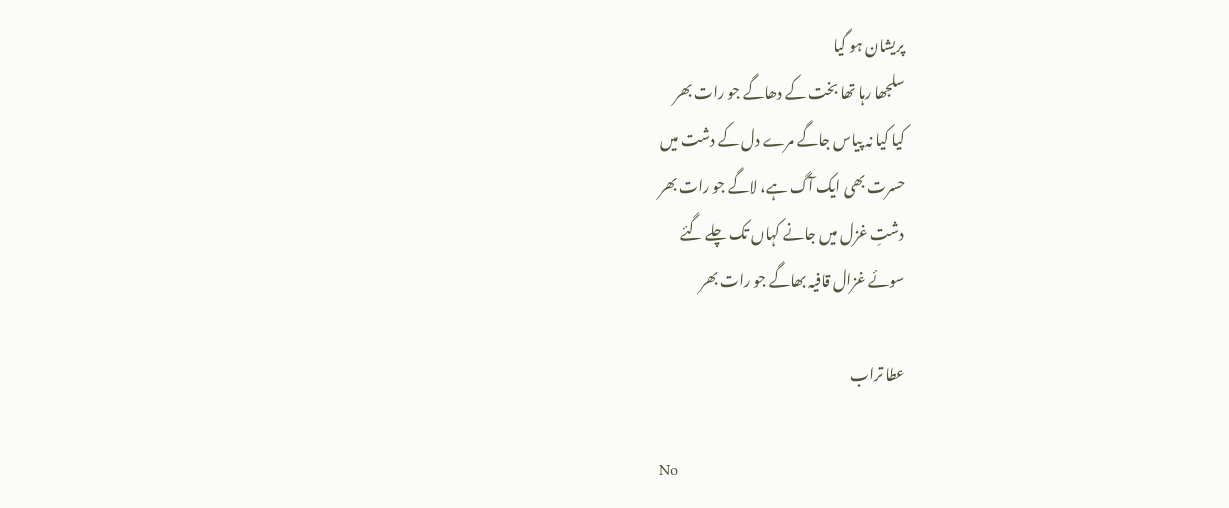پریشان ہو گیا
سلجھا رہا تھا بخت کے دھاگے جو رات بھر
کیا کیا نہ پیاس جاگے مرے دل کے دشت میں
حسرت بھی ایک آگ ہے، لاگے جو رات بھر
دشتِ غزل میں جانے کہاں تک چلے گئے
سوئے غزال قافیہ بھاگے جو رات بھر

عطا تراب

No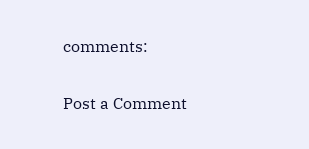comments:

Post a Comment